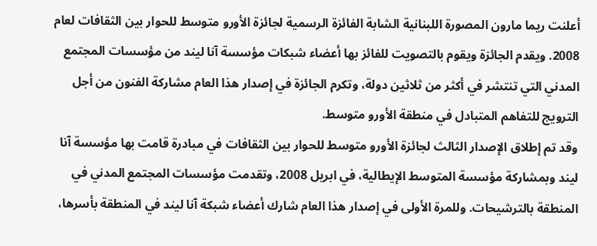أعلنت ريما مارون المصورة اللبنانية الشابة الفائزة الرسمية لجائزة الأورو متوسط للحوار بين الثقافات لعام 2008. ويقدم الجائزة ويقوم بالتصويت للفائز بها أعضاء شبكات مؤسسة آنا ليند من مؤسسات المجتمع المدني التي تنتشر في أكثر من ثلاثين دولة، وتكرم الجائزة في إصدار هذا العام مشاركة الفنون من أجل الترويج للتفاهم المتبادل في منطقة الأورو متوسط.
وقد تم إطلاق الإصدار الثالث لجائزة الأورو متوسط للحوار بين الثقافات في مبادرة قامت بها مؤسسة آنا ليند وبمشاركة مؤسسة المتوسط الإيطالية، في ابريل 2008، وتقدمت مؤسسات المجتمع المدني في المنطقة بالترشيحات. وللمرة الأولى في إصدار هذا العام شارك أعضاء شبكة آنا ليند في المنطقة بأسرها،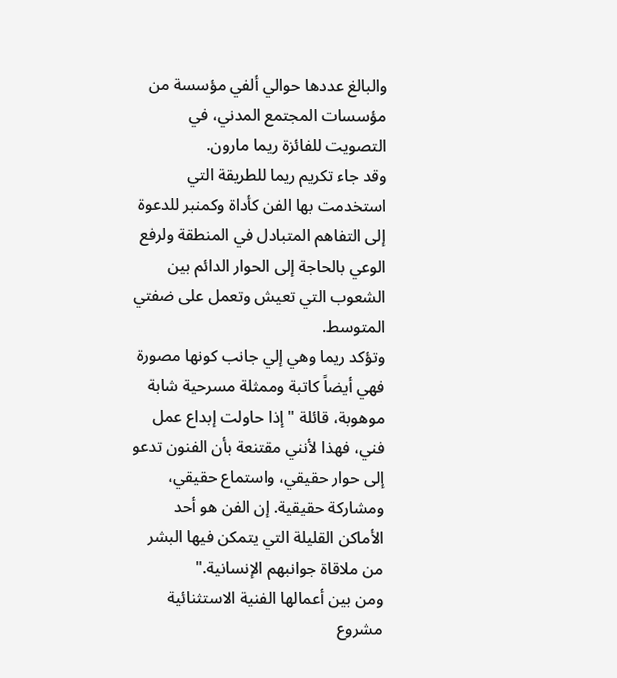والبالغ عددها حوالي ألفي مؤسسة من مؤسسات المجتمع المدني، في التصويت للفائزة ريما مارون.
وقد جاء تكريم ريما للطريقة التي استخدمت بها الفن كأداة وكمنبر للدعوة إلى التفاهم المتبادل في المنطقة ولرفع الوعي بالحاجة إلى الحوار الدائم بين الشعوب التي تعيش وتعمل على ضفتي المتوسط.
وتؤكد ريما وهي إلي جانب كونها مصورة فهي أيضاً كاتبة وممثلة مسرحية شابة موهوبة، قائلة "إذا حاولت إبداع عمل فني، فهذا لأنني مقتنعة بأن الفنون تدعو إلى حوار حقيقي، واستماع حقيقي، ومشاركة حقيقية. إن الفن هو أحد الأماكن القليلة التي يتمكن فيها البشر من ملاقاة جوانبهم الإنسانية."
ومن بين أعمالها الفنية الاستثنائية مشروع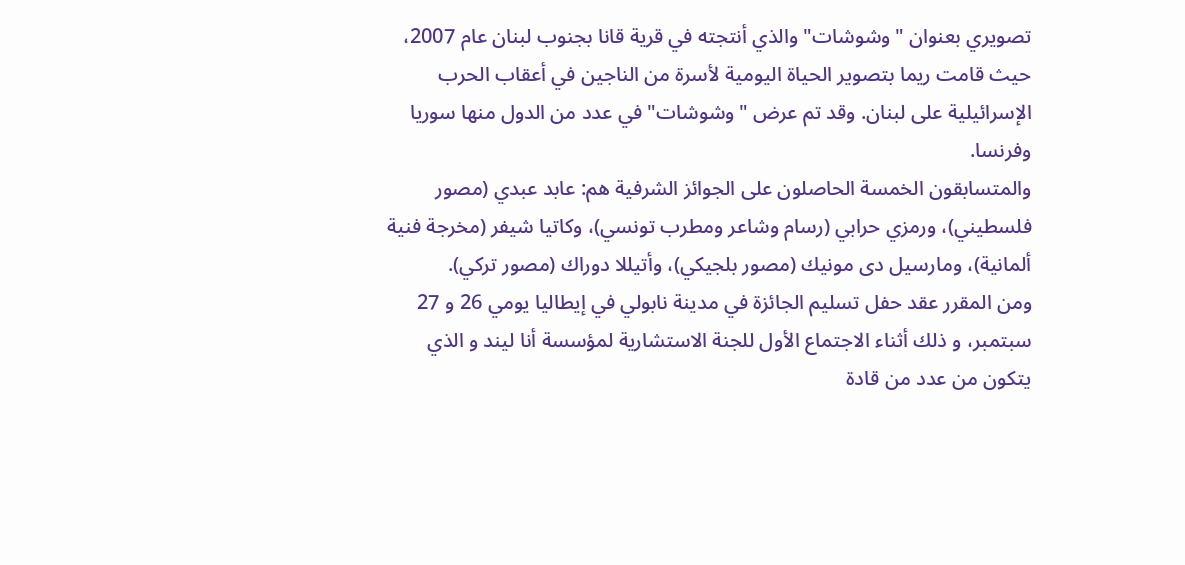تصويري بعنوان "وشوشات" والذي أنتجته في قرية قانا بجنوب لبنان عام 2007، حيث قامت ريما بتصوير الحياة اليومية لأسرة من الناجين في أعقاب الحرب الإسرائيلية على لبنان. وقد تم عرض "وشوشات" في عدد من الدول منها سوريا وفرنسا.
والمتسابقون الخمسة الحاصلون على الجوائز الشرفية هم: عابد عبدي (مصور فلسطيني)، ورمزي حرابي (رسام وشاعر ومطرب تونسي)، وكاتيا شيفر (مخرجة فنية ألمانية)، ومارسيل دى مونيك (مصور بلجيكي)، وأتيللا دوراك (مصور تركي).
ومن المقرر عقد حفل تسليم الجائزة في مدينة نابولي في إيطاليا يومي 26 و 27 سبتمبر، و ذلك أثناء الاجتماع الأول للجنة الاستشارية لمؤسسة أنا ليند و الذي يتكون من عدد من قادة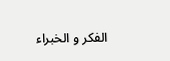الفكر و الخبراء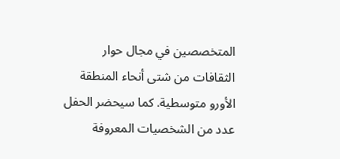المتخصصين في مجال حوار الثقافات من شتى أنحاء المنطقة الأورو متوسطية. كما سيحضر الحفل عدد من الشخصيات المعروفة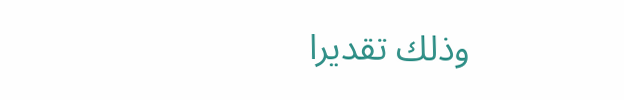وذلك تقديرا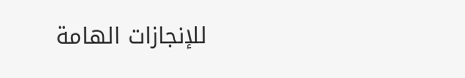للإنجازات الهامة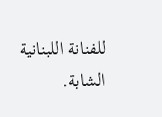للفنانة اللبنانية الشابة.